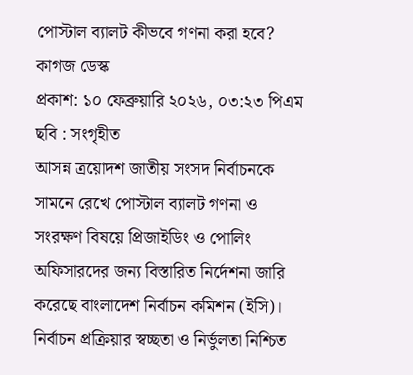পোস্টাল ব্যালট কীভবে গণনা করা হবে?
কাগজ ডেস্ক
প্রকাশ: ১০ ফেব্রুয়ারি ২০২৬, ০৩:২৩ পিএম
ছবি : সংগৃহীত
আসন্ন ত্রয়োদশ জাতীয় সংসদ নির্বাচনকে সামনে রেখে পোস্টাল ব্যালট গণনা ও সংরক্ষণ বিষয়ে প্রিজাইডিং ও পোলিং অফিসারদের জন্য বিস্তারিত নির্দেশনা জারি করেছে বাংলাদেশ নির্বাচন কমিশন (ইসি)। নির্বাচন প্রক্রিয়ার স্বচ্ছতা ও নির্ভুলতা নিশ্চিত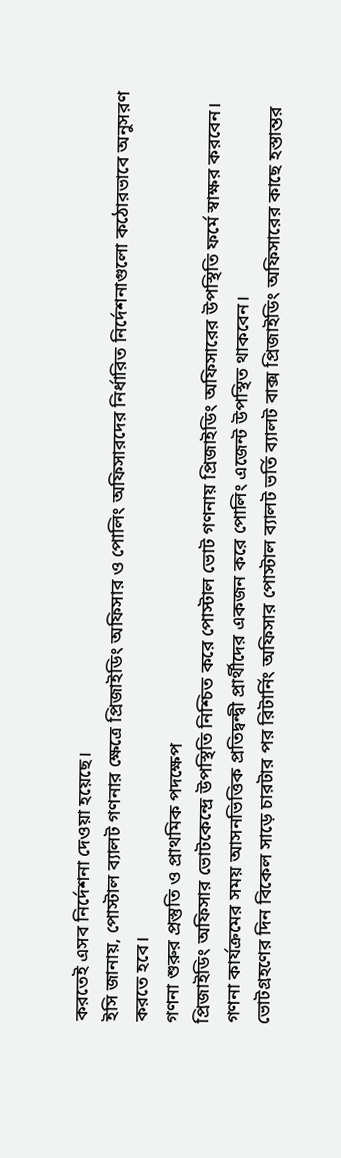করতেই এসব নির্দেশনা দেওয়া হয়েছে।
ইসি জানায়, পোস্টাল ব্যালট গণনার ক্ষেত্রে প্রিজাইডিং অফিসার ও পোলিং অফিসারদের নির্ধারিত নির্দেশনাগুলো কঠোরভাবে অনুসরণ করতে হবে।
গণনা শুরুর প্রস্তুতি ও প্রাথমিক পদক্ষেপ
প্রিজাইডিং অফিসার ভোটকেন্দ্রে উপস্থিতি নিশ্চিত করে পোস্টাল ভোট গণনায় প্রিজাইডিং অফিসারের উপস্থিতি ফর্মে স্বাক্ষর করবেন।
গণনা কার্যক্রমের সময় আসনভিত্তিক প্রতিদ্বন্দ্বী প্রার্থীদের একজন করে পোলিং এজেন্ট উপস্থিত থাকবেন।
ভোটগ্রহণের দিন বিকেল সাড়ে চারটার পর রিটার্নিং অফিসার পোস্টাল ব্যালট ভর্তি ব্যালট বাক্স প্রিজাইডিং অফিসারের কাছে হস্তান্তর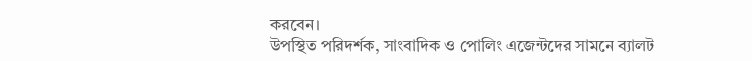করবেন।
উপস্থিত পরিদর্শক, সাংবাদিক ও পোলিং এজেন্টদের সামনে ব্যালট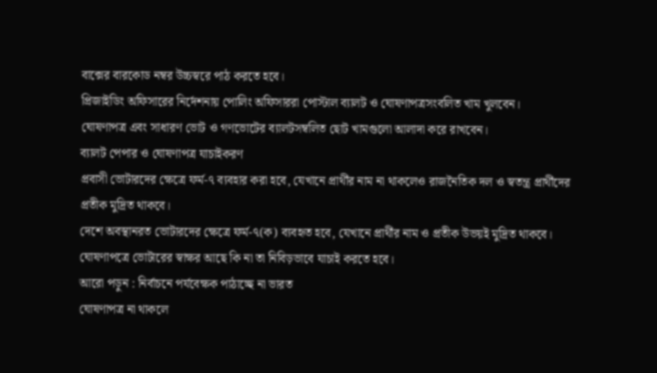বাক্সের বারকোড নম্বর উচ্চস্বরে পাঠ করতে হবে।
প্রিজাইডিং অফিসারের নির্দেশনায় পোলিং অফিসাররা পোস্টাল ব্যালট ও ঘোষণাপত্রসংবলিত খাম খুলবেন।
ঘোষণাপত্র এবং সাধারণ ভোট ও গণভোটের ব্যালটসম্বলিত ছোট খামগুলো আলাদা করে রাখবেন।
ব্যালট পেপার ও ঘোষণাপত্র যাচাইকরণ
প্রবাসী ভোটারদের ক্ষেত্রে ফর্ম-৭ ব্যবহার করা হবে, যেখানে প্রার্থীর নাম না থাকলেও রাজনৈতিক দল ও স্বতন্ত্র প্রার্থীদের প্রতীক মুদ্রিত থাকবে।
দেশে অবস্থানরত ভোটারদের ক্ষেত্রে ফর্ম-৭(ক) ব্যবহৃত হবে, যেখানে প্রার্থীর নাম ও প্রতীক উভয়ই মুদ্রিত থাকবে।
ঘোষণাপত্রে ভোটারের স্বাক্ষর আছে কি না তা নিবিড়ভাবে যাচাই করতে হবে।
আরো পড়ুন : নির্বাচনে পর্যবেক্ষক পাঠাচ্ছে না ভারত
ঘোষণাপত্র না থাকলে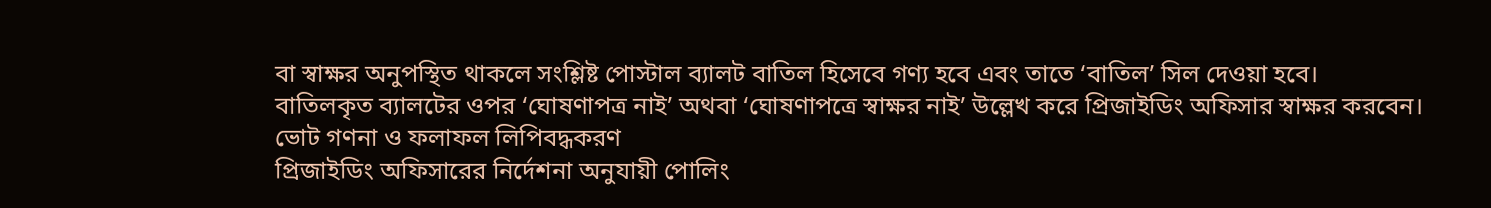বা স্বাক্ষর অনুপস্থিত থাকলে সংশ্লিষ্ট পোস্টাল ব্যালট বাতিল হিসেবে গণ্য হবে এবং তাতে ‘বাতিল’ সিল দেওয়া হবে।
বাতিলকৃত ব্যালটের ওপর ‘ঘোষণাপত্র নাই’ অথবা ‘ঘোষণাপত্রে স্বাক্ষর নাই’ উল্লেখ করে প্রিজাইডিং অফিসার স্বাক্ষর করবেন।
ভোট গণনা ও ফলাফল লিপিবদ্ধকরণ
প্রিজাইডিং অফিসারের নির্দেশনা অনুযায়ী পোলিং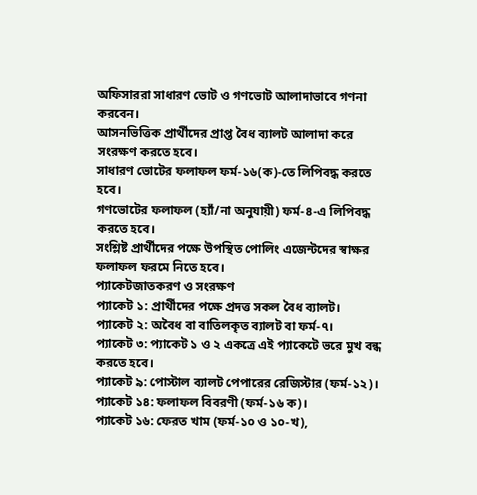অফিসাররা সাধারণ ভোট ও গণভোট আলাদাভাবে গণনা করবেন।
আসনভিত্তিক প্রার্থীদের প্রাপ্ত বৈধ ব্যালট আলাদা করে সংরক্ষণ করতে হবে।
সাধারণ ভোটের ফলাফল ফর্ম-১৬(ক)-তে লিপিবদ্ধ করতে হবে।
গণভোটের ফলাফল (হ্যাঁ/না অনুযায়ী) ফর্ম-৪-এ লিপিবদ্ধ করতে হবে।
সংশ্লিষ্ট প্রার্থীদের পক্ষে উপস্থিত পোলিং এজেন্টদের স্বাক্ষর ফলাফল ফরমে নিতে হবে।
প্যাকেটজাতকরণ ও সংরক্ষণ
প্যাকেট ১: প্রার্থীদের পক্ষে প্রদত্ত সকল বৈধ ব্যালট।
প্যাকেট ২: অবৈধ বা বাতিলকৃত ব্যালট বা ফর্ম-৭।
প্যাকেট ৩: প্যাকেট ১ ও ২ একত্রে এই প্যাকেটে ভরে মুখ বন্ধ করতে হবে।
প্যাকেট ৯: পোস্টাল ব্যালট পেপারের রেজিস্টার (ফর্ম-১২)।
প্যাকেট ১৪: ফলাফল বিবরণী (ফর্ম-১৬ ক)।
প্যাকেট ১৬: ফেরত খাম (ফর্ম-১০ ও ১০-খ),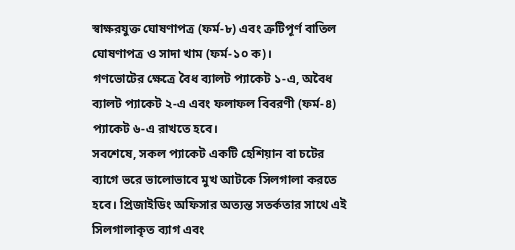স্বাক্ষরযুক্ত ঘোষণাপত্র (ফর্ম-৮) এবং ত্রুটিপূর্ণ বাতিল ঘোষণাপত্র ও সাদা খাম (ফর্ম-১০ ক)।
গণভোটের ক্ষেত্রে বৈধ ব্যালট প্যাকেট ১-এ, অবৈধ ব্যালট প্যাকেট ২-এ এবং ফলাফল বিবরণী (ফর্ম-৪) প্যাকেট ৬-এ রাখতে হবে।
সবশেষে, সকল প্যাকেট একটি হেশিয়ান বা চটের ব্যাগে ভরে ভালোভাবে মুখ আটকে সিলগালা করতে হবে। প্রিজাইডিং অফিসার অত্যন্ত সতর্কতার সাথে এই সিলগালাকৃত ব্যাগ এবং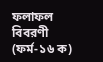ফলাফল বিবরণী (ফর্ম-১৬ ক)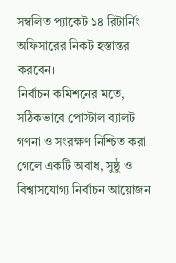সম্বলিত প্যাকেট ১৪ রিটার্নিং অফিসারের নিকট হস্তান্তর করবেন।
নির্বাচন কমিশনের মতে, সঠিকভাবে পোস্টাল ব্যালট গণনা ও সংরক্ষণ নিশ্চিত করা গেলে একটি অবাধ, সুষ্ঠু ও বিশ্বাসযোগ্য নির্বাচন আয়োজন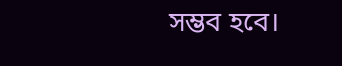সম্ভব হবে।